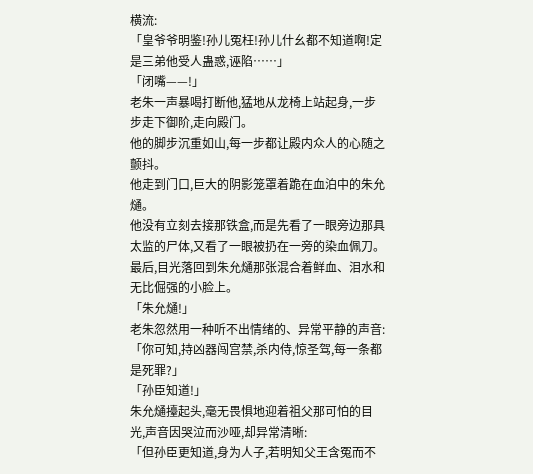横流:
「皇爷爷明鉴!孙儿冤枉!孙儿什幺都不知道啊!定是三弟他受人蛊惑,诬陷……」
「闭嘴——!」
老朱一声暴喝打断他,猛地从龙椅上站起身,一步步走下御阶,走向殿门。
他的脚步沉重如山,每一步都让殿内众人的心随之颤抖。
他走到门口,巨大的阴影笼罩着跪在血泊中的朱允熥。
他没有立刻去接那铁盒,而是先看了一眼旁边那具太监的尸体,又看了一眼被扔在一旁的染血佩刀。
最后,目光落回到朱允熥那张混合着鲜血、泪水和无比倔强的小脸上。
「朱允熥!」
老朱忽然用一种听不出情绪的、异常平静的声音:
「你可知,持凶器闯宫禁,杀内侍,惊圣驾,每一条都是死罪?」
「孙臣知道!」
朱允熥擡起头,毫无畏惧地迎着祖父那可怕的目光,声音因哭泣而沙哑,却异常清晰:
「但孙臣更知道,身为人子,若明知父王含冤而不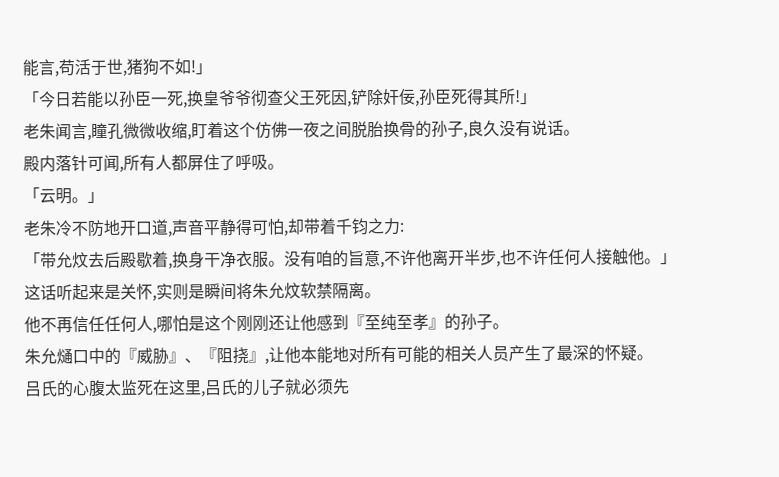能言,苟活于世,猪狗不如!」
「今日若能以孙臣一死,换皇爷爷彻查父王死因,铲除奸佞,孙臣死得其所!」
老朱闻言,瞳孔微微收缩,盯着这个仿佛一夜之间脱胎换骨的孙子,良久没有说话。
殿内落针可闻,所有人都屏住了呼吸。
「云明。」
老朱冷不防地开口道,声音平静得可怕,却带着千钧之力:
「带允炆去后殿歇着,换身干净衣服。没有咱的旨意,不许他离开半步,也不许任何人接触他。」
这话听起来是关怀,实则是瞬间将朱允炆软禁隔离。
他不再信任任何人,哪怕是这个刚刚还让他感到『至纯至孝』的孙子。
朱允熥口中的『威胁』、『阻挠』,让他本能地对所有可能的相关人员产生了最深的怀疑。
吕氏的心腹太监死在这里,吕氏的儿子就必须先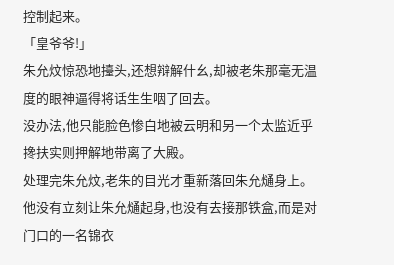控制起来。
「皇爷爷!」
朱允炆惊恐地擡头,还想辩解什幺,却被老朱那毫无温度的眼神逼得将话生生咽了回去。
没办法,他只能脸色惨白地被云明和另一个太监近乎搀扶实则押解地带离了大殿。
处理完朱允炆,老朱的目光才重新落回朱允熥身上。
他没有立刻让朱允熥起身,也没有去接那铁盒,而是对门口的一名锦衣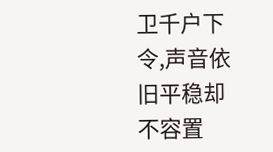卫千户下令,声音依旧平稳却不容置